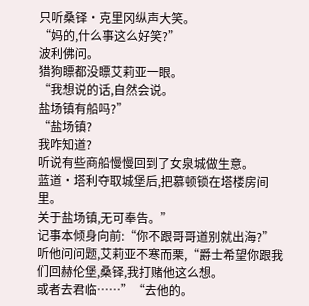只听桑铎·克里冈纵声大笑。
“妈的,什么事这么好笑?”
波利佛问。
猎狗瞟都没瞟艾莉亚一眼。
“我想说的话,自然会说。
盐场镇有船吗?”
“盐场镇?
我咋知道?
听说有些商船慢慢回到了女泉城做生意。
蓝道·塔利夺取城堡后,把慕顿锁在塔楼房间里。
关于盐场镇,无可奉告。”
记事本倾身向前:“你不跟哥哥道别就出海?”
听他问问题,艾莉亚不寒而栗,“爵士希望你跟我们回赫伦堡,桑铎,我打赌他这么想。
或者去君临……”“去他的。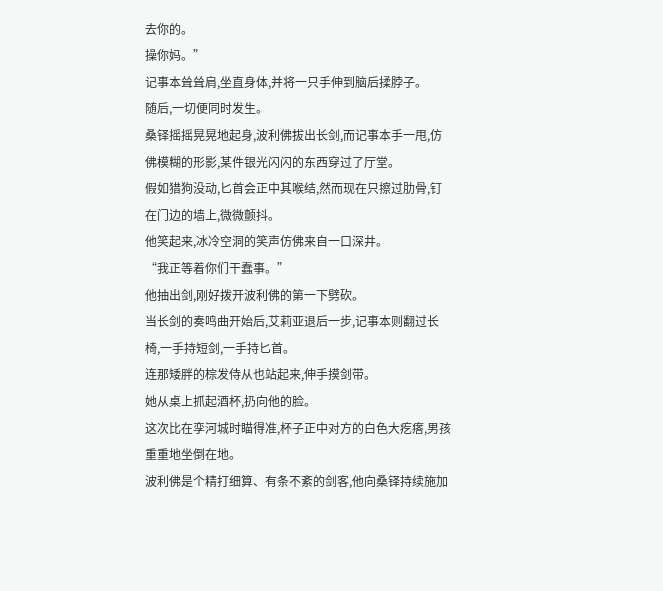去你的。
操你妈。”
记事本耸耸肩,坐直身体,并将一只手伸到脑后揉脖子。
随后,一切便同时发生。
桑铎摇摇晃晃地起身,波利佛拔出长剑,而记事本手一甩,仿佛模糊的形影,某件银光闪闪的东西穿过了厅堂。
假如猎狗没动,匕首会正中其喉结,然而现在只擦过肋骨,钉在门边的墙上,微微颤抖。
他笑起来,冰冷空洞的笑声仿佛来自一口深井。
“我正等着你们干蠢事。”
他抽出剑,刚好拨开波利佛的第一下劈砍。
当长剑的奏鸣曲开始后,艾莉亚退后一步,记事本则翻过长椅,一手持短剑,一手持匕首。
连那矮胖的棕发侍从也站起来,伸手摸剑带。
她从桌上抓起酒杯,扔向他的脸。
这次比在孪河城时瞄得准,杯子正中对方的白色大疙瘩,男孩重重地坐倒在地。
波利佛是个精打细算、有条不紊的剑客,他向桑铎持续施加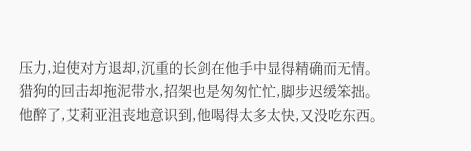压力,迫使对方退却,沉重的长剑在他手中显得精确而无情。
猎狗的回击却拖泥带水,招架也是匆匆忙忙,脚步迟缓笨拙。
他醉了,艾莉亚沮丧地意识到,他喝得太多太快,又没吃东西。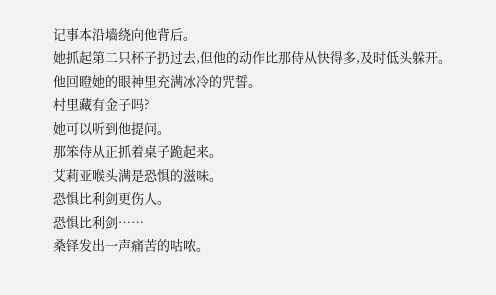记事本沿墙绕向他背后。
她抓起第二只杯子扔过去,但他的动作比那侍从快得多,及时低头躲开。
他回瞪她的眼神里充满冰冷的咒誓。
村里藏有金子吗?
她可以听到他提问。
那笨侍从正抓着桌子跪起来。
艾莉亚喉头满是恐惧的滋味。
恐惧比利剑更伤人。
恐惧比利剑……
桑铎发出一声痛苦的咕哝。